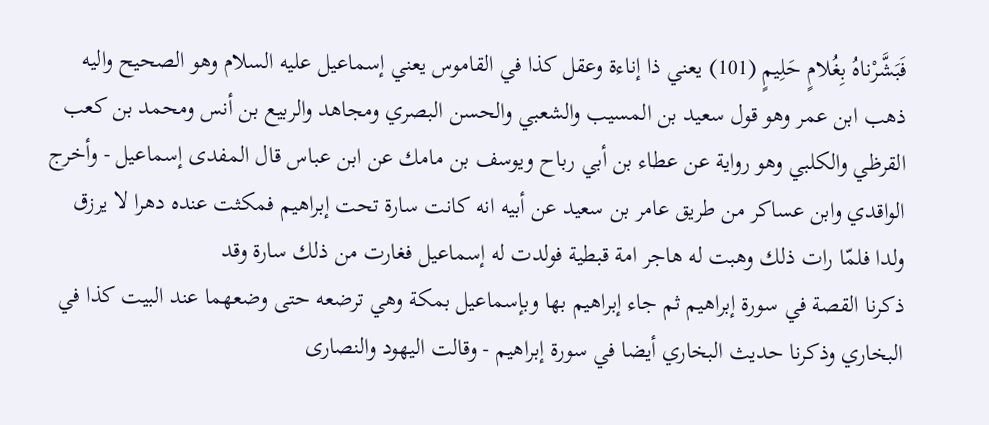فَبَشَّرْناهُ بِغُلامٍ حَلِيمٍ (101) يعني ذا إناءة وعقل كذا في القاموس يعني إسماعيل عليه السلام وهو الصحيح واليه ذهب ابن عمر وهو قول سعيد بن المسيب والشعبي والحسن البصري ومجاهد والربيع بن أنس ومحمد بن كعب القرظي والكلبي وهو رواية عن عطاء بن أبي رباح ويوسف بن مامك عن ابن عباس قال المفدى إسماعيل - وأخرج الواقدي وابن عساكر من طريق عامر بن سعيد عن أبيه انه كانت سارة تحت إبراهيم فمكثت عنده دهرا لا يرزق ولدا فلمّا رات ذلك وهبت له هاجر امة قبطية فولدت له إسماعيل فغارت من ذلك سارة وقد
ذكرنا القصة في سورة إبراهيم ثم جاء إبراهيم بها وبإسماعيل بمكة وهي ترضعه حتى وضعهما عند البيت كذا في البخاري وذكرنا حديث البخاري أيضا في سورة إبراهيم - وقالت اليهود والنصارى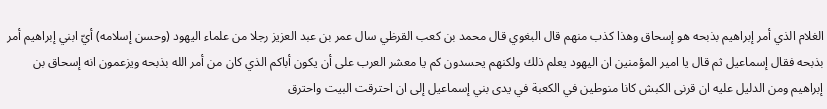الغلام الذي أمر إبراهيم بذبحه هو إسحاق وهذا كذب منهم قال البغوي قال محمد بن كعب القرظي سال عمر بن عبد العزيز رجلا من علماء اليهود (وحسن إسلامه) أيّ ابني إبراهيم أمر بذبحه فقال إسماعيل ثم قال يا امير المؤمنين ان اليهود يعلم ذلك ولكنهم يحسدون كم يا معشر العرب على أن يكون أباكم الذي كان من أمر الله بذبحه ويزعمون انه إسحاق بن إبراهيم ومن الدليل عليه ان قرنى الكبش كانا منوطين في الكعبة في يدى بني إسماعيل إلى ان احترقت البيت واحترق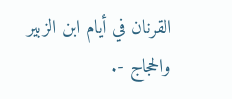القرنان في أيام ابن الزبير والحجاج -.